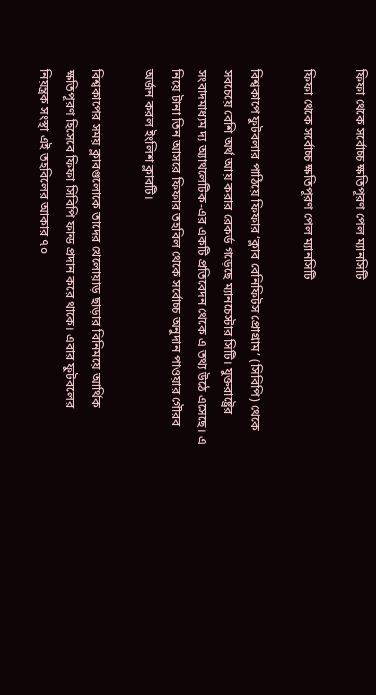ফিফা থেকে সর্বোচ্চ ক্ষতিপূরণ পেল ম্যানসিটি

ফিফা থেকে সর্বোচ্চ ক্ষতিপূরণ পেল ম্যানসিটি

বিশ্বকাপে ফুটবলার পাঠিয়ে ফিফার ‘ক্লাব বেনিফিটস প্রোগ্রাম’ (সিবিপি) থেকে সবচেয়ে বেশি অর্থ আয় করার রেকর্ড গড়েছে ম্যানচেস্টার সিটি। যুক্তরাষ্ট্রের সংবাদমাধ্যম দ্য অ্যাথলেটিক-এর একটি প্রতিবেদন থেকে এ তথ্য উঠে এসেছে। এ নিয়ে টানা তিন আসরে ফিফার তহবিল থেকে সর্বোচ্চ অনুদান পাওয়ার গৌরব অর্জন করল ইংলিশ ক্লাবটি।

বিশ্বকাপের সময় ক্লাবগুলোকে তাদের খেলোয়াড় ছাড়ার বিনিময়ে আর্থিক ক্ষতিপূরণ হিসেবে ফিফা সিবিপি ফান্ড প্রদান করে থাকে। এবার ফুটবলের নিয়ন্ত্রক সংস্থা এই তহবিলের আকার ৭০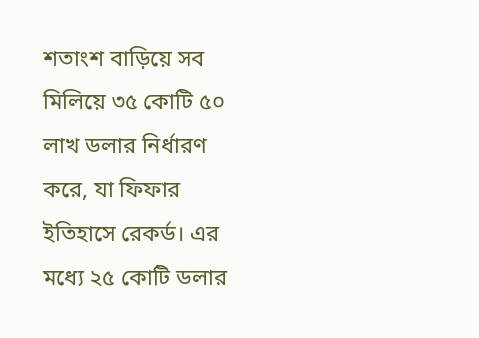শতাংশ বাড়িয়ে সব মিলিয়ে ৩৫ কোটি ৫০ লাখ ডলার নির্ধারণ করে, যা ফিফার ইতিহাসে রেকর্ড। এর মধ্যে ২৫ কোটি ডলার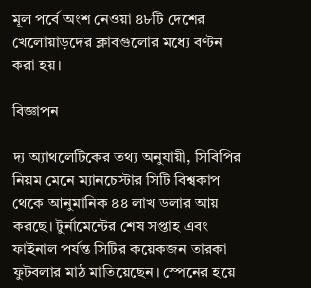মূল পর্বে অংশ নেওয়া ৪৮টি দেশের খেলোয়াড়দের ক্লাবগুলোর মধ্যে বণ্টন করা হয়।

বিজ্ঞাপন

দ্য অ্যাথলেটিকের তথ্য অনুযায়ী, সিবিপির নিয়ম মেনে ম্যানচেস্টার সিটি বিশ্বকাপ থেকে আনুমানিক ৪৪ লাখ ডলার আয় করছে। টুর্নামেন্টের শেষ সপ্তাহ এবং ফাইনাল পর্যন্ত সিটির কয়েকজন তারকা ফুটবলার মাঠ মাতিয়েছেন। স্পেনের হয়ে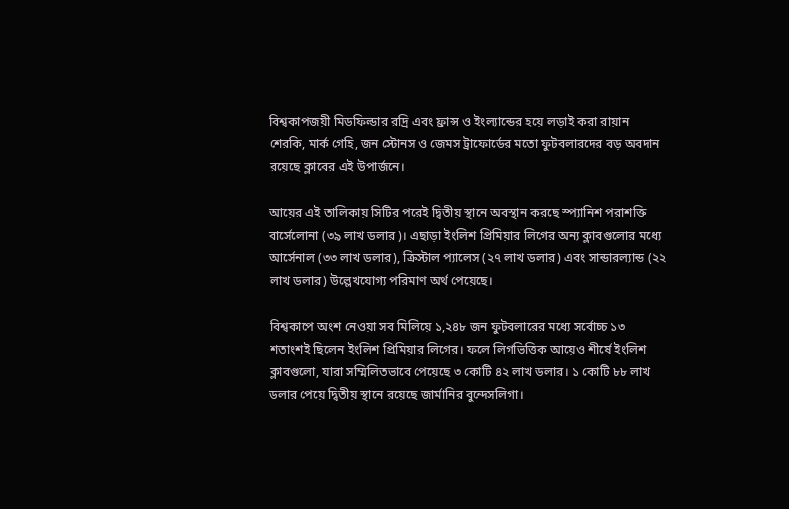বিশ্বকাপজয়ী মিডফিল্ডার রদ্রি এবং ফ্রান্স ও ইংল্যান্ডের হয়ে লড়াই করা রায়ান শেরকি, মার্ক গেহি, জন স্টোনস ও জেমস ট্রাফোর্ডের মতো ফুটবলারদের বড় অবদান রয়েছে ক্লাবের এই উপার্জনে।

আয়ের এই তালিকায় সিটির পরেই দ্বিতীয় স্থানে অবস্থান করছে স্প্যানিশ পরাশক্তি বার্সেলোনা (৩৯ লাখ ডলার)। এছাড়া ইংলিশ প্রিমিয়ার লিগের অন্য ক্লাবগুলোর মধ্যে আর্সেনাল (৩৩ লাখ ডলার), ক্রিস্টাল প্যালেস (২৭ লাখ ডলার) এবং সান্ডারল্যান্ড (২২ লাখ ডলার) উল্লেখযোগ্য পরিমাণ অর্থ পেয়েছে।

বিশ্বকাপে অংশ নেওয়া সব মিলিয়ে ১,২৪৮ জন ফুটবলারের মধ্যে সর্বোচ্চ ১৩ শতাংশই ছিলেন ইংলিশ প্রিমিয়ার লিগের। ফলে লিগভিত্তিক আয়েও শীর্ষে ইংলিশ ক্লাবগুলো, যারা সম্মিলিতভাবে পেয়েছে ৩ কোটি ৪২ লাখ ডলার। ১ কোটি ৮৮ লাখ ডলার পেয়ে দ্বিতীয় স্থানে রয়েছে জার্মানির বুন্দেসলিগা।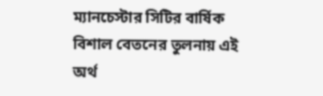ম্যানচেস্টার সিটির বার্ষিক বিশাল বেতনের তুলনায় এই অর্থ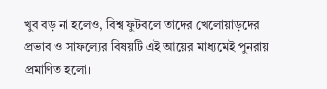খুব বড় না হলেও, বিশ্ব ফুটবলে তাদের খেলোয়াড়দের প্রভাব ও সাফল্যের বিষয়টি এই আয়ের মাধ্যমেই পুনরায় প্রমাণিত হলো।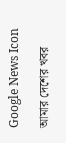Google News Icon

আমার দেশের খবর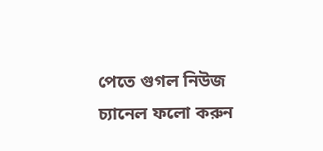পেতে গুগল নিউজ চ্যানেল ফলো করুন